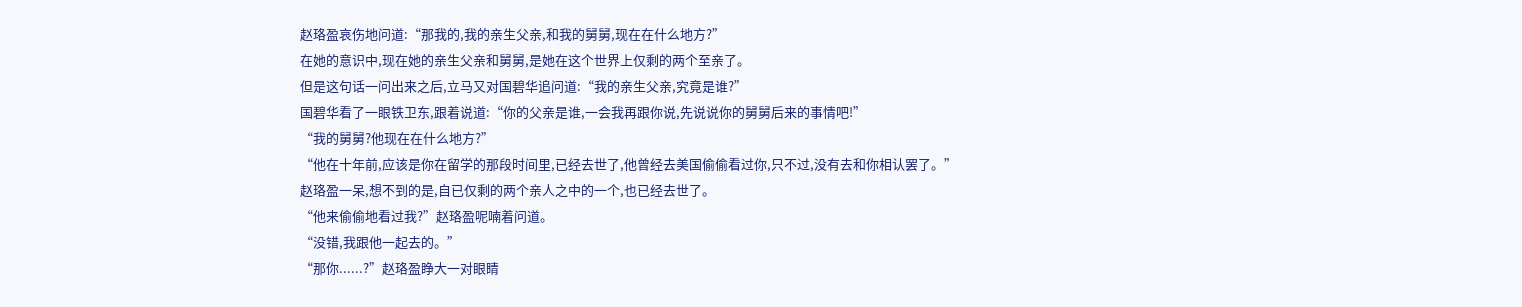赵珞盈哀伤地问道:“那我的,我的亲生父亲,和我的舅舅,现在在什么地方?”
在她的意识中,现在她的亲生父亲和舅舅,是她在这个世界上仅剩的两个至亲了。
但是这句话一问出来之后,立马又对国碧华追问道:“我的亲生父亲,究竟是谁?”
国碧华看了一眼铁卫东,跟着说道:“你的父亲是谁,一会我再跟你说,先说说你的舅舅后来的事情吧!”
“我的舅舅?他现在在什么地方?”
“他在十年前,应该是你在留学的那段时间里,已经去世了,他曾经去美国偷偷看过你,只不过,没有去和你相认罢了。”
赵珞盈一呆,想不到的是,自已仅剩的两个亲人之中的一个,也已经去世了。
“他来偷偷地看过我?”赵珞盈呢喃着问道。
“没错,我跟他一起去的。”
“那你......?”赵珞盈睁大一对眼睛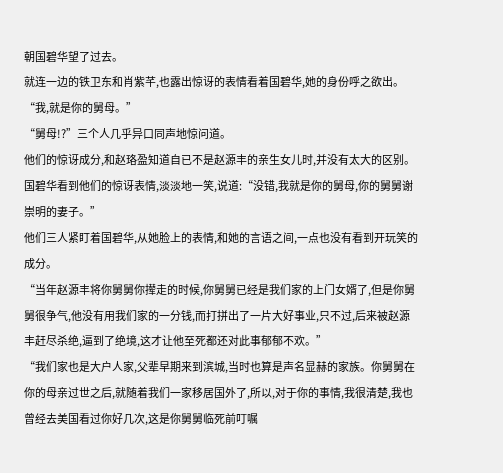朝国碧华望了过去。
就连一边的铁卫东和肖紫芊,也露出惊讶的表情看着国碧华,她的身份呼之欲出。
“我,就是你的舅母。”
“舅母!?”三个人几乎异口同声地惊问道。
他们的惊讶成分,和赵珞盈知道自已不是赵源丰的亲生女儿时,并没有太大的区别。
国碧华看到他们的惊讶表情,淡淡地一笑,说道:“没错,我就是你的舅母,你的舅舅谢崇明的妻子。”
他们三人紧盯着国碧华,从她脸上的表情,和她的言语之间,一点也没有看到开玩笑的成分。
“当年赵源丰将你舅舅你撵走的时候,你舅舅已经是我们家的上门女婿了,但是你舅舅很争气,他没有用我们家的一分钱,而打拼出了一片大好事业,只不过,后来被赵源丰赶尽杀绝,逼到了绝境,这才让他至死都还对此事郁郁不欢。”
“我们家也是大户人家,父辈早期来到滨城,当时也算是声名显赫的家族。你舅舅在你的母亲过世之后,就随着我们一家移居国外了,所以,对于你的事情,我很清楚,我也曾经去美国看过你好几次,这是你舅舅临死前叮嘱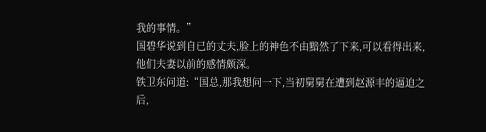我的事情。”
国碧华说到自已的丈夫,脸上的神色不由黯然了下来,可以看得出来,他们夫妻以前的感情颇深。
铁卫东问道:“国总,那我想问一下,当初舅舅在遭到赵源丰的逼迫之后,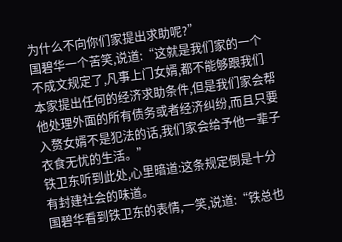为什么不向你们家提出求助呢?”
国碧华一个苦笑,说道:“这就是我们家的一个不成文规定了,凡事上门女婿,都不能够跟我们本家提出任何的经济求助条件,但是我们家会帮他处理外面的所有债务或者经济纠纷,而且只要入赘女婿不是犯法的话,我们家会给予他一辈子衣食无忧的生活。”
铁卫东听到此处,心里暗道:这条规定倒是十分有封建社会的味道。
国碧华看到铁卫东的表情,一笑,说道:“铁总也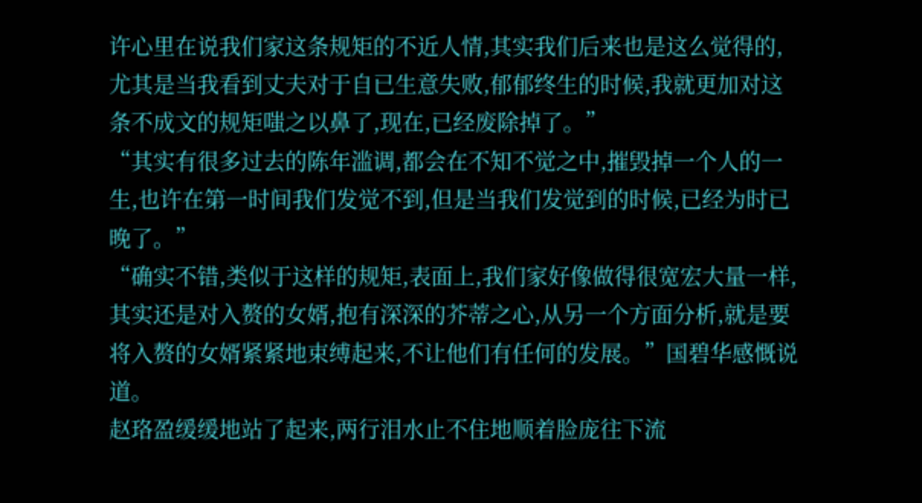许心里在说我们家这条规矩的不近人情,其实我们后来也是这么觉得的,尤其是当我看到丈夫对于自已生意失败,郁郁终生的时候,我就更加对这条不成文的规矩嗤之以鼻了,现在,已经废除掉了。”
“其实有很多过去的陈年滥调,都会在不知不觉之中,摧毁掉一个人的一生,也许在第一时间我们发觉不到,但是当我们发觉到的时候,已经为时已晚了。”
“确实不错,类似于这样的规矩,表面上,我们家好像做得很宽宏大量一样,其实还是对入赘的女婿,抱有深深的芥蒂之心,从另一个方面分析,就是要将入赘的女婿紧紧地束缚起来,不让他们有任何的发展。”国碧华感慨说道。
赵珞盈缓缓地站了起来,两行泪水止不住地顺着脸庞往下流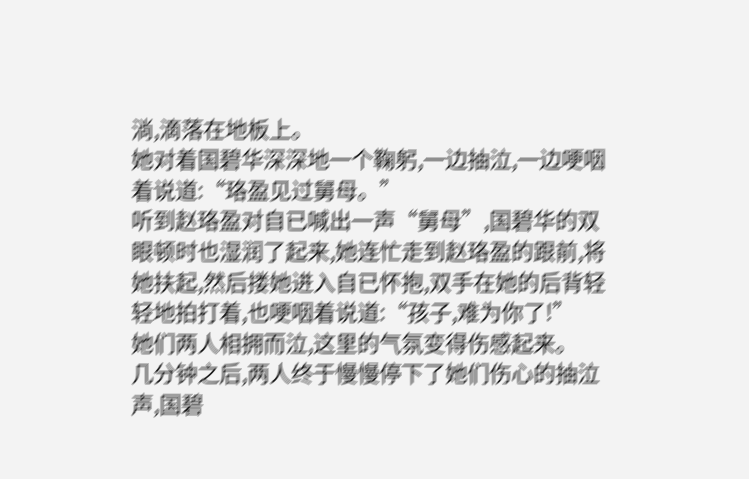淌,滴落在地板上。
她对着国碧华深深地一个鞠躬,一边抽泣,一边哽咽着说道:“珞盈见过舅母。”
听到赵珞盈对自已喊出一声“舅母”,国碧华的双眼顿时也湿润了起来,她连忙走到赵珞盈的跟前,将她扶起,然后搂她进入自已怀抱,双手在她的后背轻轻地拍打着,也哽咽着说道:“孩子,难为你了!”
她们两人相拥而泣,这里的气氛变得伤感起来。
几分钟之后,两人终于慢慢停下了她们伤心的抽泣声,国碧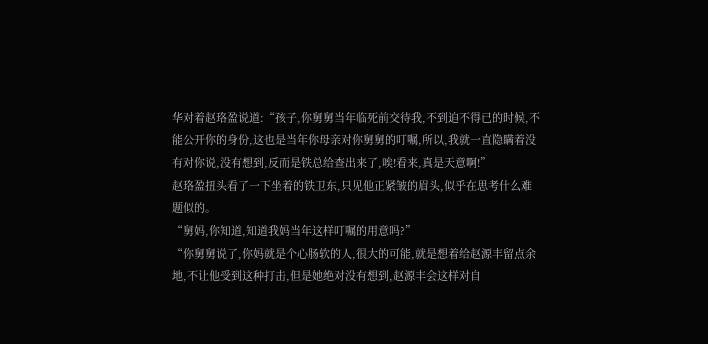华对着赵珞盈说道:“孩子,你舅舅当年临死前交待我,不到迫不得已的时候,不能公开你的身份,这也是当年你母亲对你舅舅的叮嘱,所以,我就一直隐瞒着没有对你说,没有想到,反而是铁总给查出来了,唉!看来,真是天意啊!”
赵珞盈扭头看了一下坐着的铁卫东,只见他正紧皱的眉头,似乎在思考什么难题似的。
“舅妈,你知道,知道我妈当年这样叮嘱的用意吗?”
“你舅舅说了,你妈就是个心肠软的人,很大的可能,就是想着给赵源丰留点余地,不让他受到这种打击,但是她绝对没有想到,赵源丰会这样对自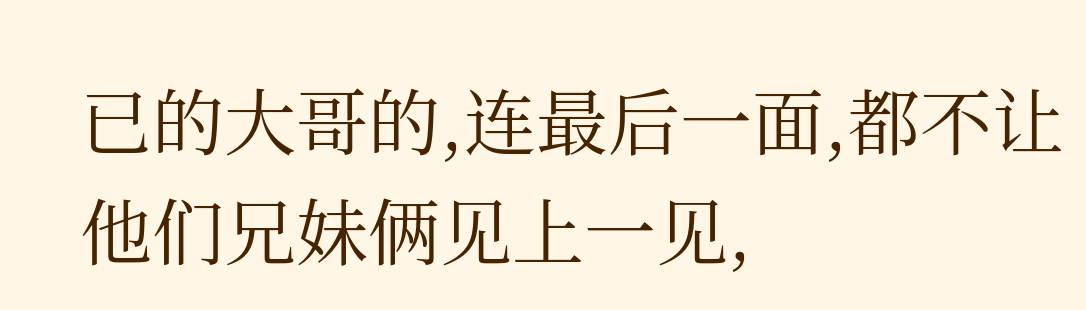已的大哥的,连最后一面,都不让他们兄妹俩见上一见,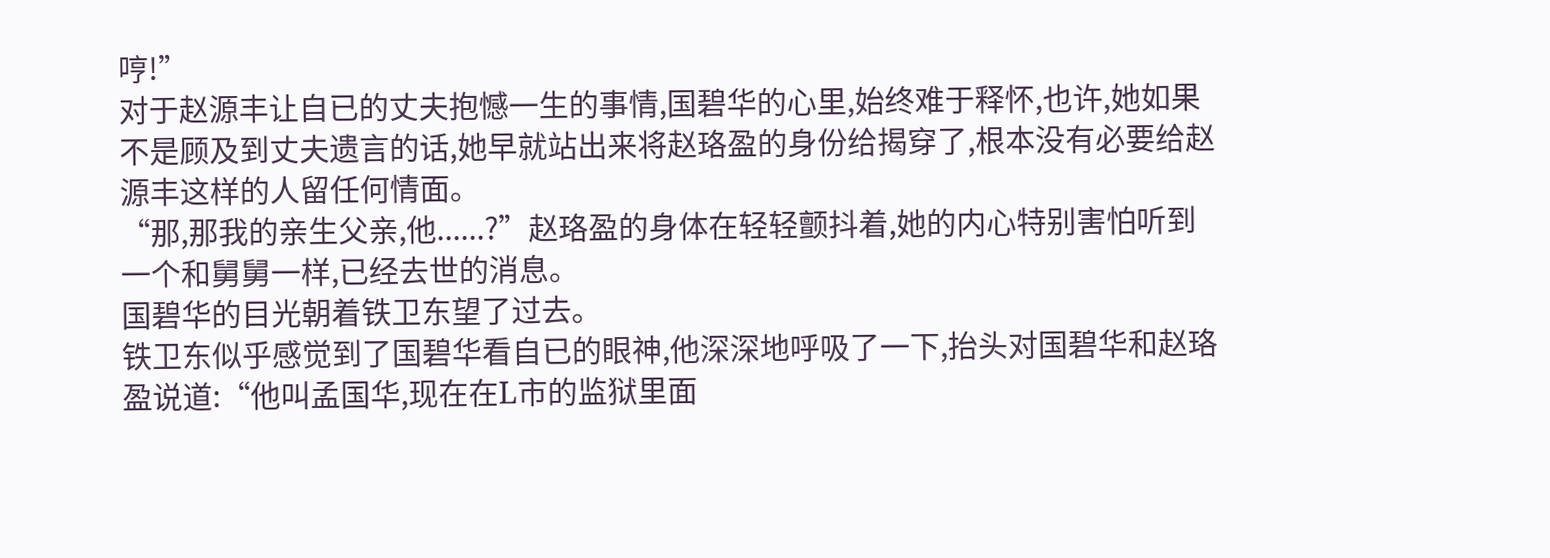哼!”
对于赵源丰让自已的丈夫抱憾一生的事情,国碧华的心里,始终难于释怀,也许,她如果不是顾及到丈夫遗言的话,她早就站出来将赵珞盈的身份给揭穿了,根本没有必要给赵源丰这样的人留任何情面。
“那,那我的亲生父亲,他......?”赵珞盈的身体在轻轻颤抖着,她的内心特别害怕听到一个和舅舅一样,已经去世的消息。
国碧华的目光朝着铁卫东望了过去。
铁卫东似乎感觉到了国碧华看自已的眼神,他深深地呼吸了一下,抬头对国碧华和赵珞盈说道:“他叫孟国华,现在在L市的监狱里面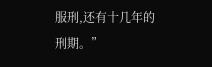服刑,还有十几年的刑期。”